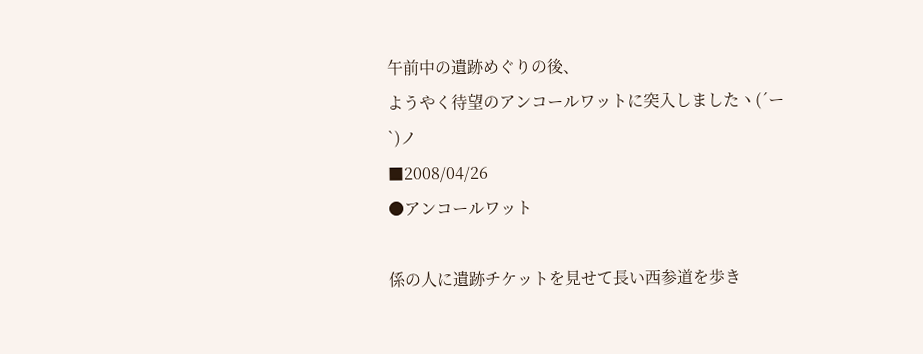午前中の遺跡めぐりの後、
ようやく待望のアンコールワットに突入しましたヽ(´ー`)ノ
■2008/04/26
●アンコールワット

係の人に遺跡チケットを見せて長い西参道を歩き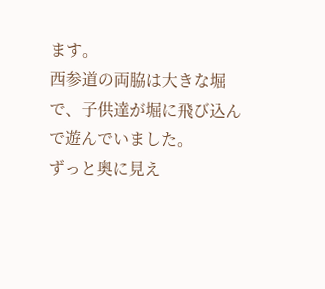ます。
西参道の両脇は大きな堀で、子供達が堀に飛び込んで遊んでいました。
ずっと奥に見え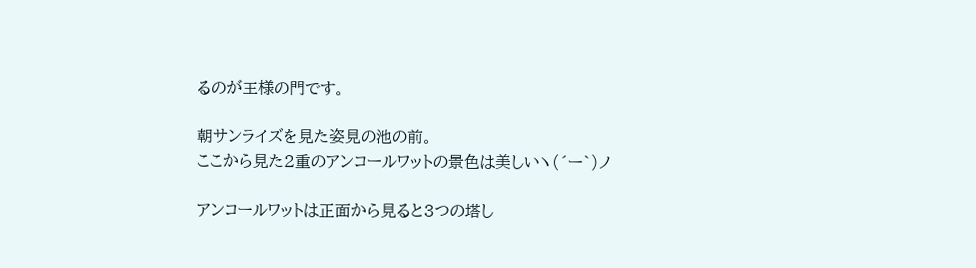るのが王様の門です。

朝サンライズを見た姿見の池の前。
ここから見た2重のアンコールワットの景色は美しいヽ(´ー`)ノ

アンコールワットは正面から見ると3つの塔し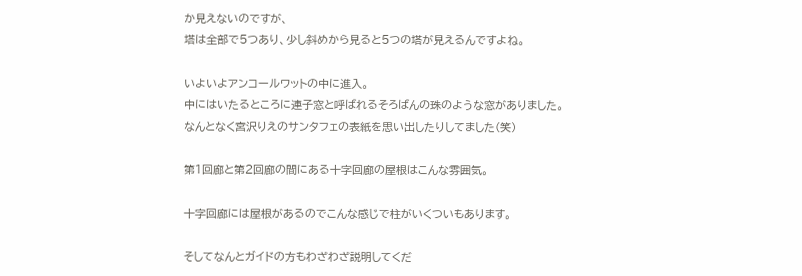か見えないのですが、
塔は全部で5つあり、少し斜めから見ると5つの塔が見えるんですよね。

いよいよアンコールワットの中に進入。
中にはいたるところに連子窓と呼ばれるそろばんの珠のような窓がありました。
なんとなく宮沢りえのサンタフェの表紙を思い出したりしてました(笑)

第1回廊と第2回廊の間にある十字回廊の屋根はこんな雰囲気。

十字回廊には屋根があるのでこんな感じで柱がいくついもあります。

そしてなんとガイドの方もわざわざ説明してくだ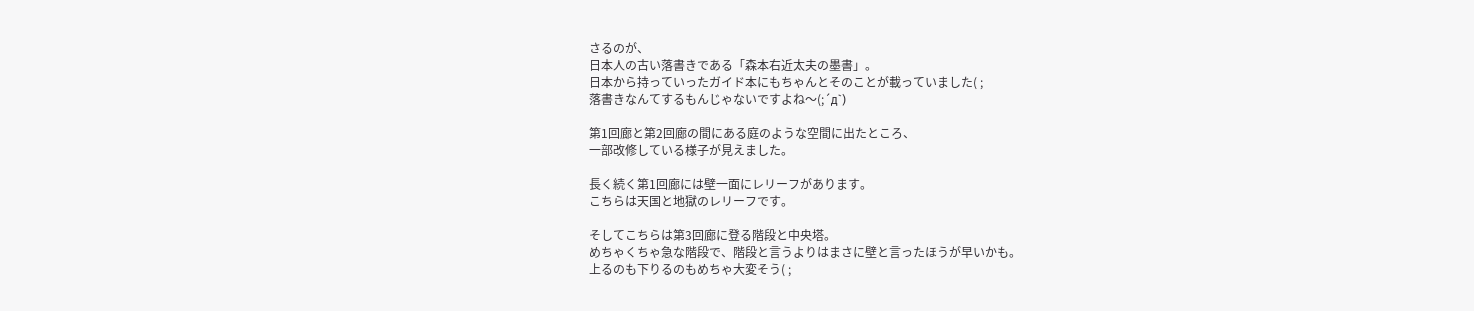さるのが、
日本人の古い落書きである「森本右近太夫の墨書」。
日本から持っていったガイド本にもちゃんとそのことが載っていました( ;
落書きなんてするもんじゃないですよね〜(;´д`)

第1回廊と第2回廊の間にある庭のような空間に出たところ、
一部改修している様子が見えました。

長く続く第1回廊には壁一面にレリーフがあります。
こちらは天国と地獄のレリーフです。

そしてこちらは第3回廊に登る階段と中央塔。
めちゃくちゃ急な階段で、階段と言うよりはまさに壁と言ったほうが早いかも。
上るのも下りるのもめちゃ大変そう( ;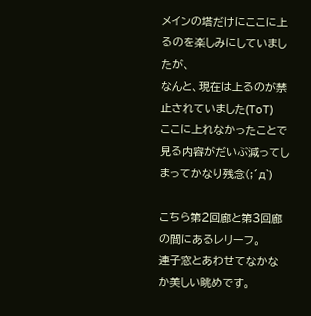メインの塔だけにここに上るのを楽しみにしていましたが、
なんと、現在は上るのが禁止されていました(ToT)
ここに上れなかったことで見る内容がだいぶ減ってしまってかなり残念(;´д`)

こちら第2回廊と第3回廊の間にあるレリーフ。
連子窓とあわせてなかなか美しい眺めです。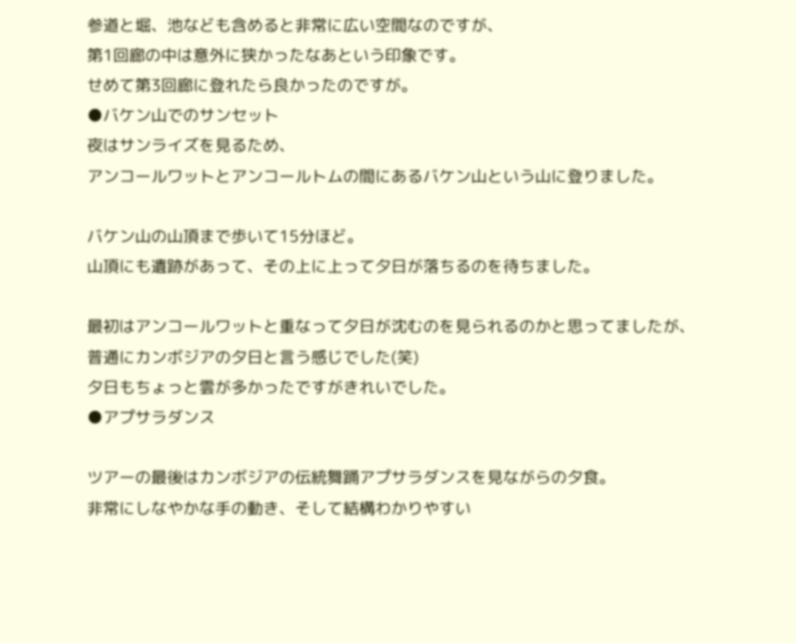参道と堀、池なども含めると非常に広い空間なのですが、
第1回廊の中は意外に狭かったなあという印象です。
せめて第3回廊に登れたら良かったのですが。
●バケン山でのサンセット
夜はサンライズを見るため、
アンコールワットとアンコールトムの間にあるバケン山という山に登りました。

バケン山の山頂まで歩いて15分ほど。
山頂にも遺跡があって、その上に上って夕日が落ちるのを待ちました。

最初はアンコールワットと重なって夕日が沈むのを見られるのかと思ってましたが、
普通にカンボジアの夕日と言う感じでした(笑)
夕日もちょっと雲が多かったですがきれいでした。
●アプサラダンス

ツアーの最後はカンボジアの伝統舞踊アプサラダンスを見ながらの夕食。
非常にしなやかな手の動き、そして結構わかりやすい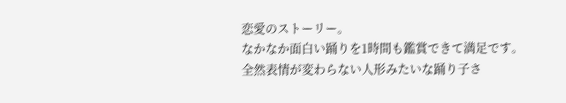恋愛のストーリー。
なかなか面白い踊りを1時間も鑑賞できて満足です。
全然表情が変わらない人形みたいな踊り子さ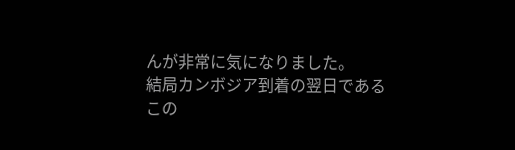んが非常に気になりました。
結局カンボジア到着の翌日であるこの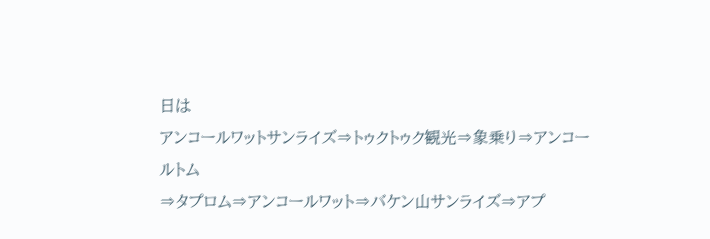日は
アンコールワットサンライズ⇒トゥクトゥク観光⇒象乗り⇒アンコールトム
⇒タプロム⇒アンコールワット⇒バケン山サンライズ⇒アプ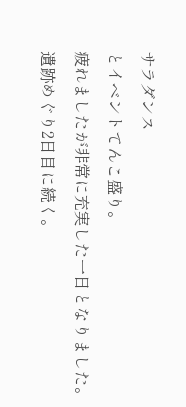サラダンス
とイベントてんこ盛り。
疲れましたが非常に充実した一日となりました。
遺跡めぐり2日目に続く。